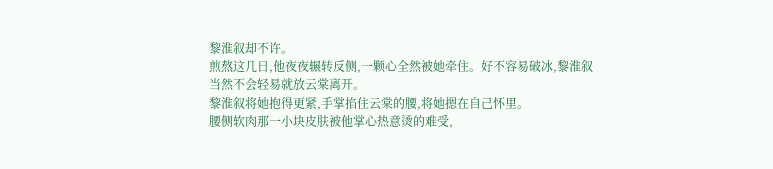黎淮叙却不许。
煎熬这几日,他夜夜辗转反侧,一颗心全然被她牵住。好不容易破冰,黎淮叙当然不会轻易就放云棠离开。
黎淮叙将她抱得更紧,手掌掐住云棠的腰,将她摁在自己怀里。
腰侧软肉那一小块皮肤被他掌心热意烫的难受,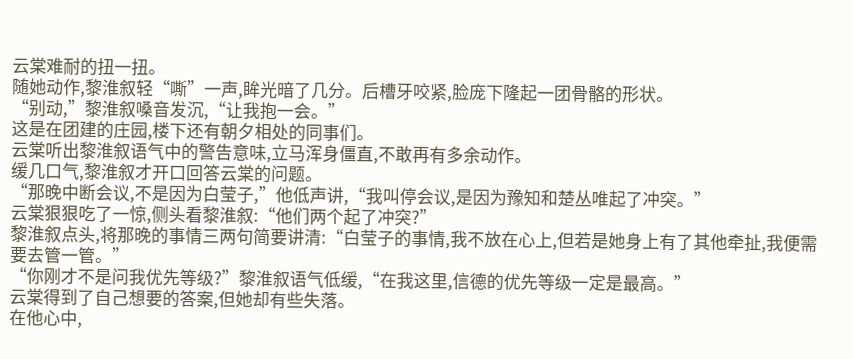云棠难耐的扭一扭。
随她动作,黎淮叙轻“嘶”一声,眸光暗了几分。后槽牙咬紧,脸庞下隆起一团骨骼的形状。
“别动,”黎淮叙嗓音发沉,“让我抱一会。”
这是在团建的庄园,楼下还有朝夕相处的同事们。
云棠听出黎淮叙语气中的警告意味,立马浑身僵直,不敢再有多余动作。
缓几口气,黎淮叙才开口回答云棠的问题。
“那晚中断会议,不是因为白莹子,”他低声讲,“我叫停会议,是因为豫知和楚丛唯起了冲突。”
云棠狠狠吃了一惊,侧头看黎淮叙:“他们两个起了冲突?”
黎淮叙点头,将那晚的事情三两句简要讲清:“白莹子的事情,我不放在心上,但若是她身上有了其他牵扯,我便需要去管一管。”
“你刚才不是问我优先等级?”黎淮叙语气低缓,“在我这里,信德的优先等级一定是最高。”
云棠得到了自己想要的答案,但她却有些失落。
在他心中,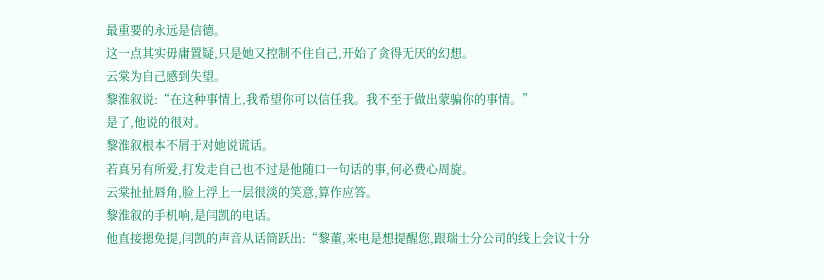最重要的永远是信德。
这一点其实毋庸置疑,只是她又控制不住自己,开始了贪得无厌的幻想。
云棠为自己感到失望。
黎淮叙说:“在这种事情上,我希望你可以信任我。我不至于做出蒙骗你的事情。”
是了,他说的很对。
黎淮叙根本不屑于对她说谎话。
若真另有所爱,打发走自己也不过是他随口一句话的事,何必费心周旋。
云棠扯扯唇角,脸上浮上一层很淡的笑意,算作应答。
黎淮叙的手机响,是闫凯的电话。
他直接摁免提,闫凯的声音从话筒跃出:“黎董,来电是想提醒您,跟瑞士分公司的线上会议十分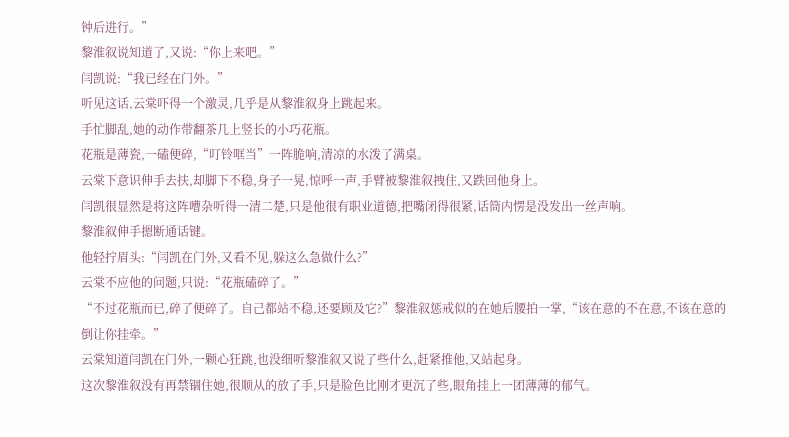钟后进行。”
黎淮叙说知道了,又说:“你上来吧。”
闫凯说:“我已经在门外。”
听见这话,云棠吓得一个激灵,几乎是从黎淮叙身上跳起来。
手忙脚乱,她的动作带翻茶几上竖长的小巧花瓶。
花瓶是薄瓷,一磕便碎,“叮铃哐当”一阵脆响,清凉的水泼了满桌。
云棠下意识伸手去扶,却脚下不稳,身子一晃,惊呼一声,手臂被黎淮叙拽住,又跌回他身上。
闫凯很显然是将这阵嘈杂听得一清二楚,只是他很有职业道德,把嘴闭得很紧,话筒内愣是没发出一丝声响。
黎淮叙伸手摁断通话键。
他轻拧眉头:“闫凯在门外,又看不见,躲这么急做什么?”
云棠不应他的问题,只说:“花瓶磕碎了。”
“不过花瓶而已,碎了便碎了。自己都站不稳,还要顾及它?”黎淮叙惩戒似的在她后腰拍一掌,“该在意的不在意,不该在意的倒让你挂牵。”
云棠知道闫凯在门外,一颗心狂跳,也没细听黎淮叙又说了些什么,赶紧推他,又站起身。
这次黎淮叙没有再禁锢住她,很顺从的放了手,只是脸色比刚才更沉了些,眼角挂上一团薄薄的郁气。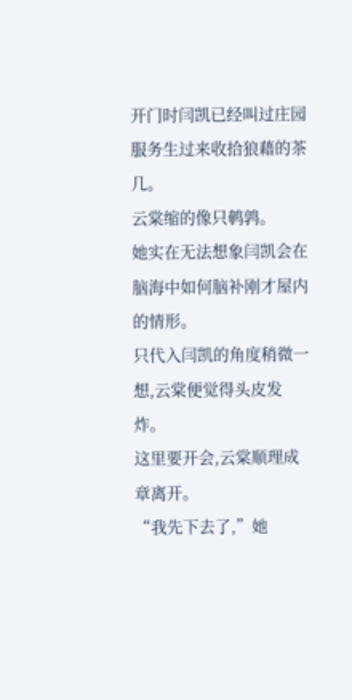开门时闫凯已经叫过庄园服务生过来收拾狼藉的茶几。
云棠缩的像只鹌鹑。
她实在无法想象闫凯会在脑海中如何脑补刚才屋内的情形。
只代入闫凯的角度稍微一想,云棠便觉得头皮发炸。
这里要开会,云棠顺理成章离开。
“我先下去了,”她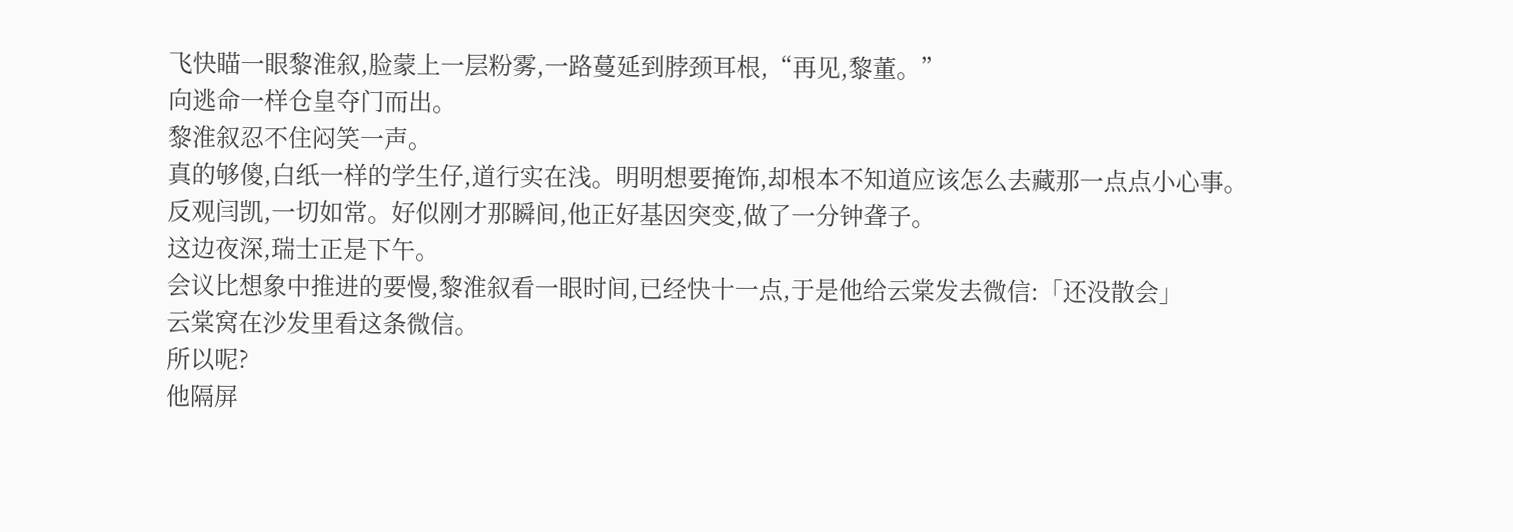飞快瞄一眼黎淮叙,脸蒙上一层粉雾,一路蔓延到脖颈耳根,“再见,黎董。”
向逃命一样仓皇夺门而出。
黎淮叙忍不住闷笑一声。
真的够傻,白纸一样的学生仔,道行实在浅。明明想要掩饰,却根本不知道应该怎么去藏那一点点小心事。
反观闫凯,一切如常。好似刚才那瞬间,他正好基因突变,做了一分钟聋子。
这边夜深,瑞士正是下午。
会议比想象中推进的要慢,黎淮叙看一眼时间,已经快十一点,于是他给云棠发去微信:「还没散会」
云棠窝在沙发里看这条微信。
所以呢?
他隔屏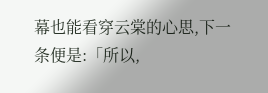幕也能看穿云棠的心思,下一条便是:「所以,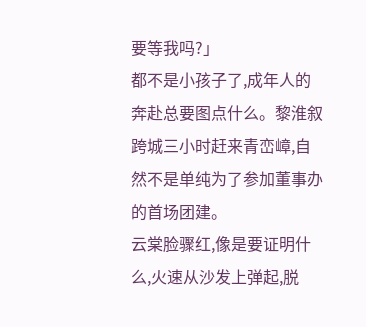要等我吗?」
都不是小孩子了,成年人的奔赴总要图点什么。黎淮叙跨城三小时赶来青峦嶂,自然不是单纯为了参加董事办的首场团建。
云棠脸骤红,像是要证明什么,火速从沙发上弹起,脱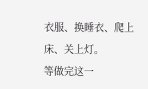衣服、换睡衣、爬上床、关上灯。
等做完这一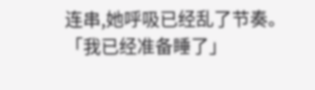连串,她呼吸已经乱了节奏。
「我已经准备睡了」